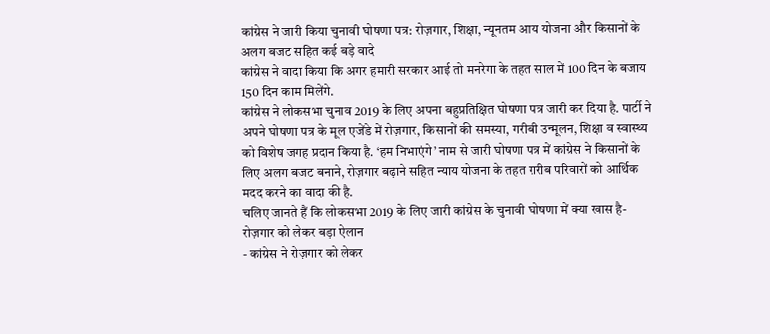कांग्रेस ने जारी किया चुनावी घोषणा पत्र: रोज़गार, शिक्षा, न्यूनतम आय योजना और किसानों के अलग बजट सहित कई बड़े वादे
कांग्रेस ने वादा किया कि अगर हमारी सरकार आई तो मनरेगा के तहत साल में 100 दिन के बजाय 150 दिन काम मिलेंगे.
कांग्रेस ने लोकसभा चुनाव 2019 के लिए अपना बहुप्रतिक्षित घोषणा पत्र जारी कर दिया है. पार्टी ने अपने घोषणा पत्र के मूल एजेंडे में रोज़गार, किसानों की समस्या, गरीबी उन्मूलन, शिक्षा व स्वास्थ्य को विशेष जगह प्रदान किया है. ‘हम निभाएंगे’ नाम से जारी घोषणा पत्र में कांग्रेस ने किसानों के लिए अलग बजट बनाने, रोज़गार बढ़ाने सहित न्याय योजना के तहत ग़रीब परिवारों को आर्थिक मदद करने का वादा की है.
चलिए जानते हैं कि लोकसभा 2019 के लिए जारी कांग्रेस के चुनावी घोषणा में क्या खास है-
रोज़गार को लेकर बड़ा ऐलान
- कांग्रेस ने रोज़गार को लेकर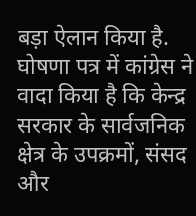बड़ा ऐलान किया है. घोषणा पत्र में कांग्रेस ने वादा किया है कि केन्द्र सरकार के सार्वजनिक क्षेत्र के उपक्रमों, संसद और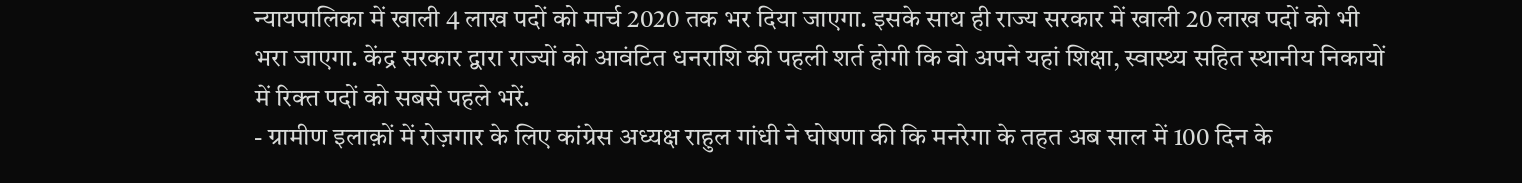न्यायपालिका में खाली 4 लाख पदों को मार्च 2020 तक भर दिया जाएगा. इसके साथ ही राज्य सरकार में खाली 20 लाख पदों को भी भरा जाएगा. केंद्र सरकार द्वारा राज्यों को आवंटित धनराशि की पहली शर्त होगी कि वो अपने यहां शिक्षा, स्वास्थ्य सहित स्थानीय निकायों में रिक्त पदों को सबसे पहले भरें.
- ग्रामीण इलाक़ों में रोज़गार के लिए कांग्रेस अध्यक्ष राहुल गांधी ने घोषणा की कि मनरेगा के तहत अब साल में 100 दिन के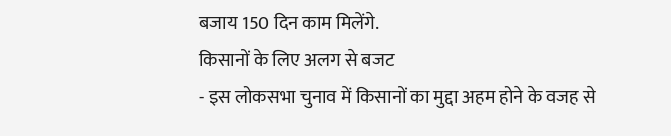बजाय 150 दिन काम मिलेंगे.
किसानों के लिए अलग से बजट
- इस लोकसभा चुनाव में किसानों का मुद्दा अहम होने के वजह से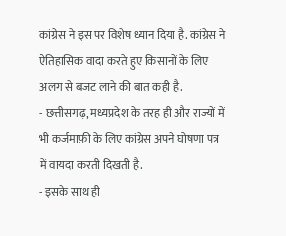कांग्रेस ने इस पर विशेष ध्यान दिया है. कांग्रेस ने ऐतिहासिक वादा करते हुए किसानों के लिए अलग से बजट लाने की बात कही है.
- छत्तीसगढ़, मध्यप्रदेश के तरह ही और राज्यों में भी कर्जमाफ़ी के लिए कांग्रेस अपने घोषणा पत्र में वायदा करती दिखती है.
- इसके साथ ही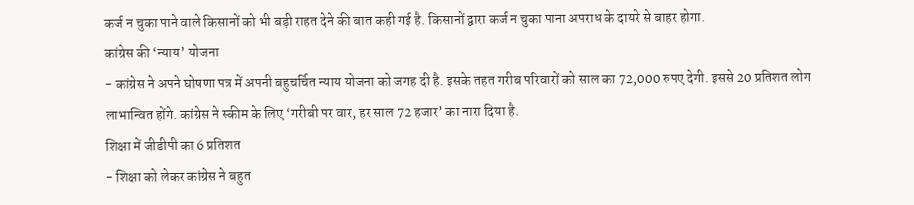कर्ज न चुका पाने वाले किसानों को भी बड़ी राहत देने की बात कही गई है. किसानों द्वारा कर्ज न चुका पाना अपराध के दायरे से बाहर होगा.
कांग्रेस की ‘न्याय’ योजना
- कांग्रेस ने अपने घोषणा पत्र में अपनी बहुचर्चित न्याय योजना को जगह दी है. इसके तहत गरीब परिवारों को साल का 72,000 रुपए देगी. इससे 20 प्रतिशत लोग लाभान्वित होंगे. कांग्रेस ने स्कीम के लिए ‘गरीबी पर वार, हर साल 72 हजार’ का नारा दिया है.
शिक्षा में जीडीपी का 6 प्रतिशत
- शिक्षा को लेकर कांग्रेस ने बहुत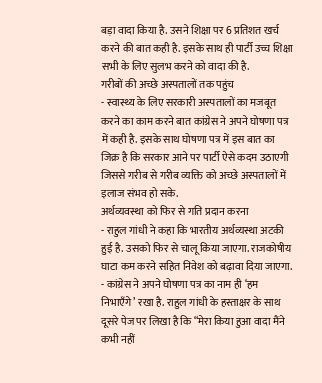बड़ा वादा किया है. उसने शिक्षा पर 6 प्रतिशत खर्च करने की बात कही है. इसके साथ ही पार्टी उच्च शिक्षा सभी के लिए सुलभ करने को वादा की है.
गरीबों की अच्छे अस्पतालों तक पहुंच
- स्वास्थ्य के लिए सरकारी अस्पतालों का मजबूत करने का काम करने बात कांग्रेस ने अपने घोषणा पत्र में कही है. इसके साथ घोषणा पत्र में इस बात का जिक्र है कि सरकार आने पर पार्टी ऐसे कदम उठाएगी जिससे गरीब से गरीब व्यक्ति को अच्छे अस्पतालों में इलाज संभव हो सके.
अर्थव्यवस्था को फिर से गति प्रदान करना
- राहुल गांधी ने कहा कि भारतीय अर्थव्यस्था अटकी हुई है. उसको फिर से चालू किया जाएगा. राजकोषीय घाटा कम करने सहित निवेश को बढ़ावा दिया जाएगा.
- कांग्रेस ने अपने घोषणा पत्र का नाम ही ‘हम निभाएँगे’ रखा है. राहुल गांधी के हस्ताक्षर के साथ दूसरे पेज पर लिखा है कि “मेरा किया हुआ वादा मैंने कभी नहीं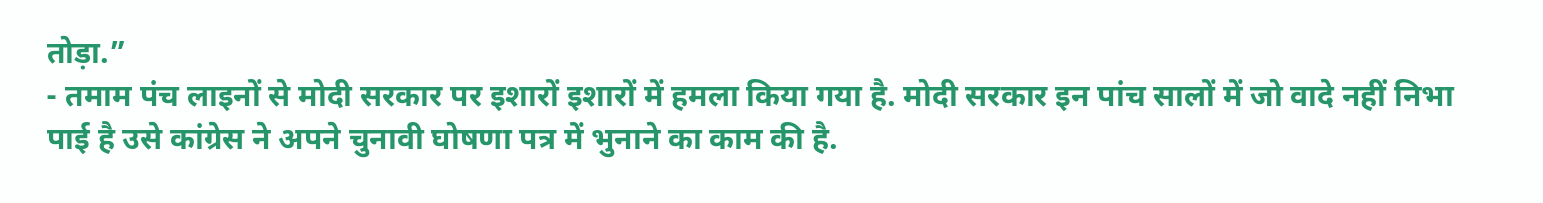तोड़ा.”
- तमाम पंच लाइनों से मोदी सरकार पर इशारों इशारों में हमला किया गया है. मोदी सरकार इन पांच सालों में जो वादे नहीं निभा पाई है उसे कांग्रेस ने अपने चुनावी घोषणा पत्र में भुनाने का काम की है.